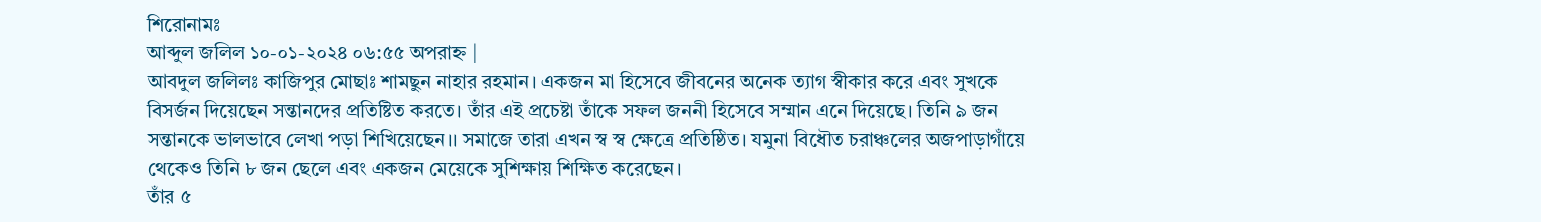শিরোনামঃ
আব্দুল জলিল ১০-০১-২০২৪ ০৬:৫৫ অপরাহ্ন |
আবদুল জলিলঃ কাজিপুর মোছাঃ শামছুন নাহার রহমান। একজন মা হিসেবে জীবনের অনেক ত্যাগ স্বীকার করে এবং সুখকে বিসর্জন দিয়েছেন সন্তানদের প্রতিষ্টিত করতে। তাঁর এই প্রচেষ্টা তাঁকে সফল জননী হিসেবে সম্মান এনে দিয়েছে। তিনি ৯ জন সন্তানকে ভালভাবে লেখা পড়া শিখিয়েছেন।। সমাজে তারা এখন স্ব স্ব ক্ষেত্রে প্রতিষ্ঠিত। যমুনা বিধৌত চরাঞ্চলের অজপাড়াগাঁয়ে থেকেও তিনি ৮ জন ছেলে এবং একজন মেয়েকে সুশিক্ষায় শিক্ষিত করেছেন।
তাঁর ৫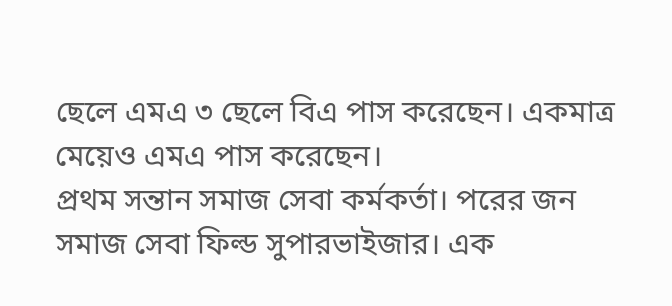ছেলে এমএ ৩ ছেলে বিএ পাস করেছেন। একমাত্র মেয়েও এমএ পাস করেছেন।
প্রথম সন্তান সমাজ সেবা কর্মকর্তা। পরের জন সমাজ সেবা ফিল্ড সুপারভাইজার। এক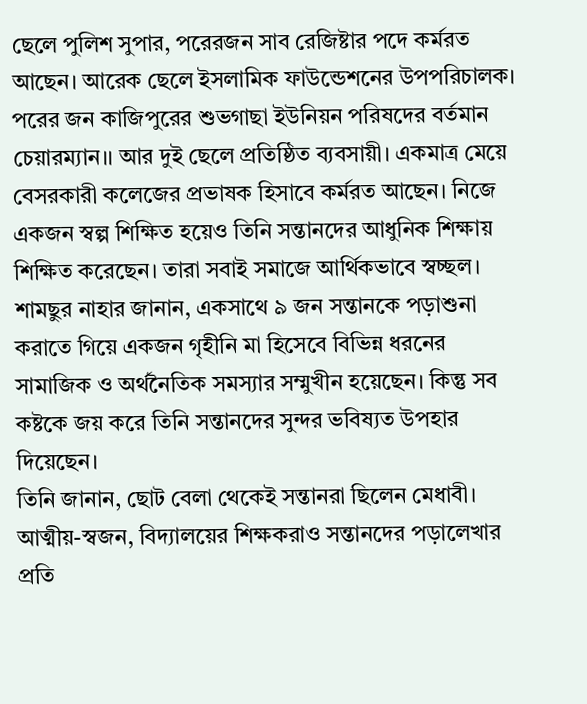ছেলে পুলিশ সুপার, পরেরজন সাব রেজিষ্টার পদে কর্মরত আছেন। আরেক ছেলে ইসলামিক ফাউন্ডেশনের উপপরিচালক। পরের জন কাজিপুরের শুভগাছা ইউনিয়ন পরিষদের বর্তমান চেয়ারম্যান।। আর দুই ছেলে প্রতিষ্ঠিত ব্যবসায়ী। একমাত্র মেয়ে বেসরকারী কলেজের প্রভাষক হিসাবে কর্মরত আছেন। নিজে একজন স্বল্প শিক্ষিত হয়েও তিনি সন্তানদের আধুনিক শিক্ষায় শিক্ষিত করেছেন। তারা সবাই সমাজে আর্থিকভাবে স্বচ্ছল।
শামছুর নাহার জানান, একসাথে ৯ জন সন্তানকে পড়াশুনা করাতে গিয়ে একজন গৃহীনি মা হিসেবে বিভিন্ন ধরনের সামাজিক ও অর্থনৈতিক সমস্যার সম্মুখীন হয়েছেন। কিন্তু সব কষ্টকে জয় করে তিনি সন্তানদের সুন্দর ভবিষ্যত উপহার দিয়েছেন।
তিনি জানান, ছোট বেলা থেকেই সন্তানরা ছিলেন মেধাবী। আত্মীয়-স্বজন, বিদ্যালয়ের শিক্ষকরাও সন্তানদের পড়ালেখার প্রতি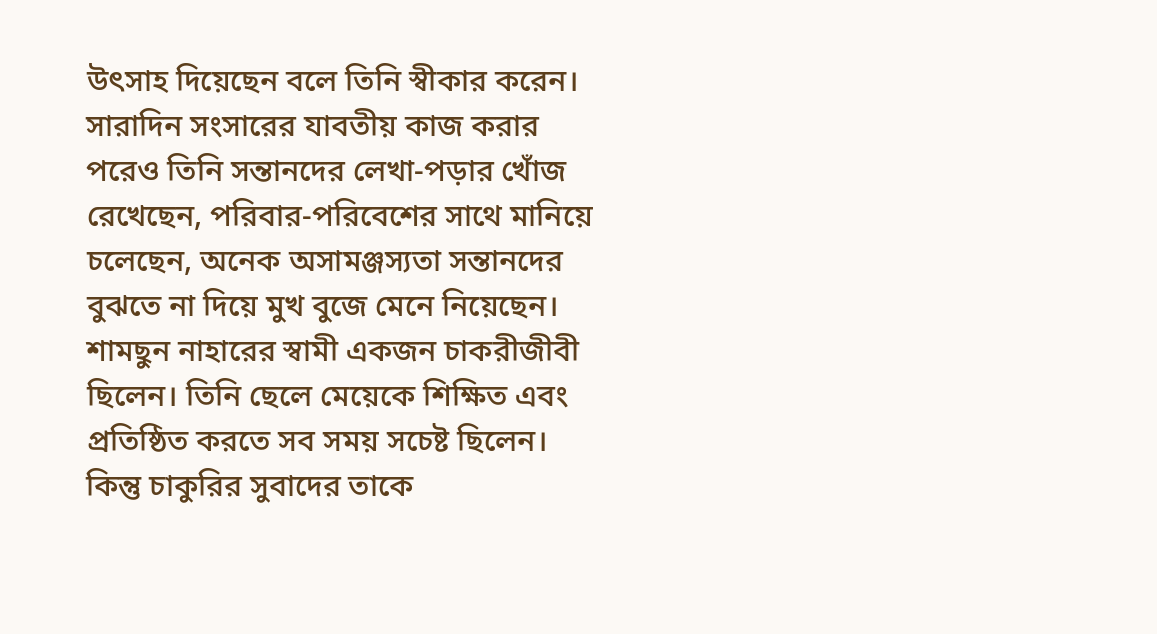উৎসাহ দিয়েছেন বলে তিনি স্বীকার করেন। সারাদিন সংসারের যাবতীয় কাজ করার পরেও তিনি সন্তানদের লেখা-পড়ার খোঁজ রেখেছেন, পরিবার-পরিবেশের সাথে মানিয়ে চলেছেন, অনেক অসামঞ্জস্যতা সন্তানদের বুঝতে না দিয়ে মুখ বুজে মেনে নিয়েছেন।
শামছুন নাহারের স্বামী একজন চাকরীজীবী ছিলেন। তিনি ছেলে মেয়েকে শিক্ষিত এবং প্রতিষ্ঠিত করতে সব সময় সচেষ্ট ছিলেন। কিন্তু চাকুরির সুবাদের তাকে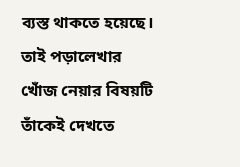ব্যস্ত থাকতে হয়েছে। তাই পড়ালেখার খোঁজ নেয়ার বিষয়টি তাঁকেই দেখতে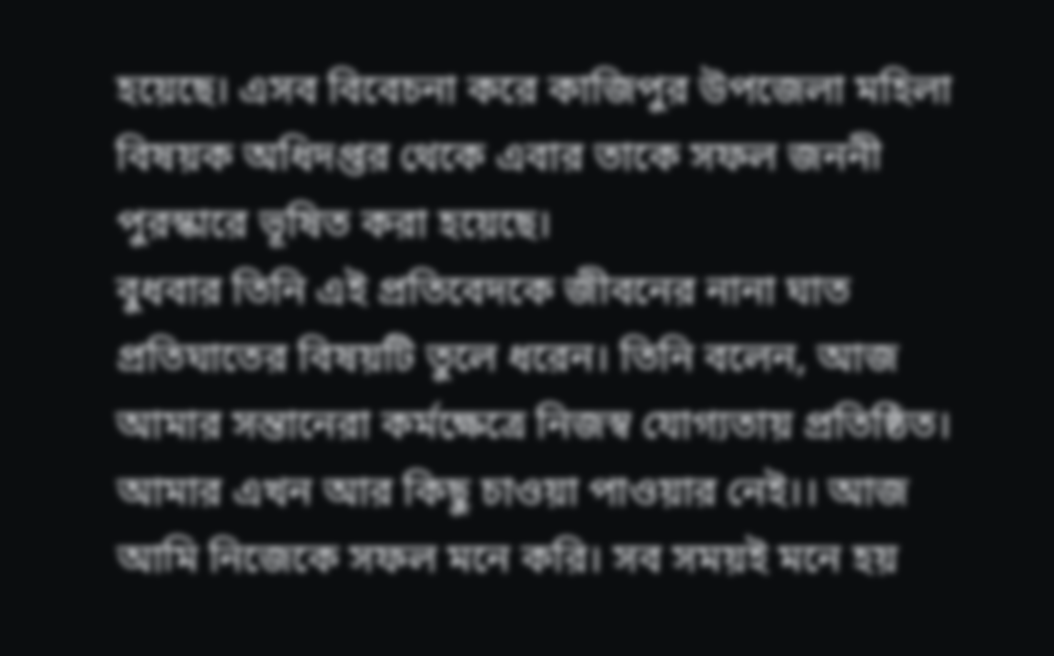হয়েছে। এসব বিবেচনা করে কাজিপুর উপজেলা মহিলা বিষয়ক অধিদপ্তর থেকে এবার তাকে সফল জননী পুরস্কারে ভূষিত করা হয়েছে।
বুধবার তিনি এই প্রতিবেদকে জীবনের নানা ঘাত প্রতিঘাতের বিষয়টি তুলে ধরেন। তিনি বলেন, আজ আমার সন্তানেরা কর্মক্ষেত্রে নিজস্ব যোগ্যতায় প্রতিষ্ঠিত। আমার এখন আর কিছু চাওয়া পাওয়ার নেই।। আজ আমি নিজেকে সফল মনে করি। সব সময়ই মনে হয়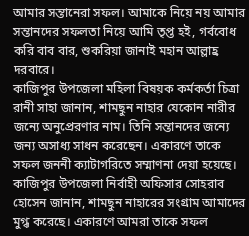আমার সন্তানেরা সফল। আমাকে নিয়ে নয় আমার সন্তানদের সফলতা নিয়ে আমি তৃপ্ত হই, গর্ববোধ করি বাব বার, শুকরিয়া জানাই মহান আল্লাহ্র দরবারে।
কাজিপুর উপজেলা মহিলা বিষয়ক কর্মকর্তা চিত্রা রানী সাহা জানান, শামছুন নাহার যেকোন নারীর জন্যে অনুপ্রেরণার নাম। তিনি সন্তানদের জন্যে জন্য অসাধ্য সাধন করেছেন। একারণে তাকে সফল জননী ক্যাটাগরিতে সম্মাণনা দেয়া হয়েছে।
কাজিপুর উপজেলা নির্বাহী অফিসার সোহরাব হোসেন জানান, শামছুন নাহারের সংগ্রাম আমাদের মুগ্ধ করেছে। একারণে আমরা তাকে সফল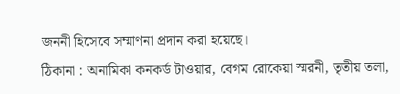জননী হিসেবে সম্মাণনা প্রদান করা হয়েছে।
ঠিকানা : অনামিকা কনকর্ড টাওয়ার, বেগম রোকেয়া স্মরনী, তৃতীয় তলা,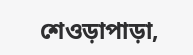শেওড়াপাড়া,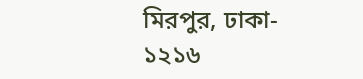মিরপুর, ঢাকা- ১২১৬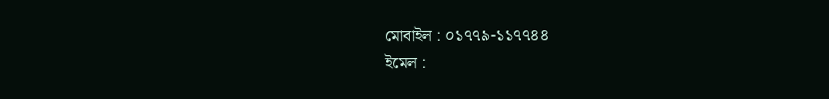মোবাইল : ০১৭৭৯-১১৭৭৪৪
ইমেল :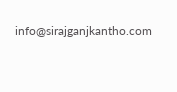info@sirajganjkantho.com